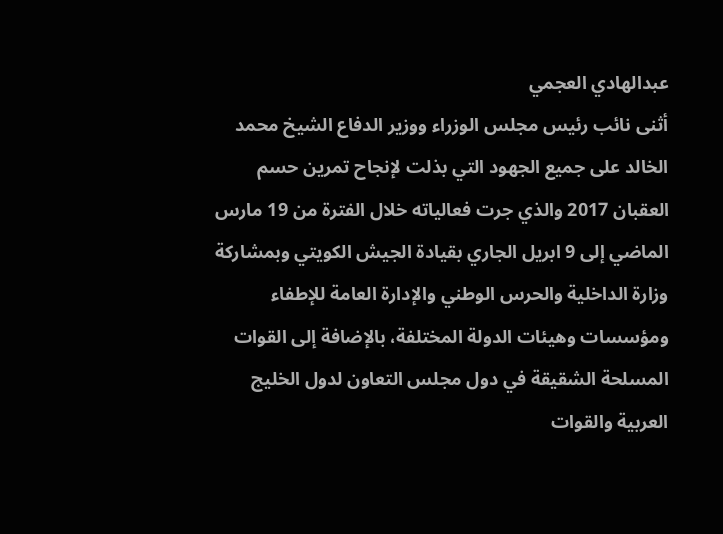عبدالهادي العجمي
أثنى نائب رئيس مجلس الوزراء ووزير الدفاع الشيخ محمد الخالد على جميع الجهود التي بذلت لإنجاح تمرين حسم العقبان 2017 والذي جرت فعالياته خلال الفترة من 19 مارس الماضي إلى 9 ابريل الجاري بقيادة الجيش الكويتي وبمشاركة وزارة الداخلية والحرس الوطني والإدارة العامة للإطفاء ومؤسسات وهيئات الدولة المختلفة، بالإضافة إلى القوات المسلحة الشقيقة في دول مجلس التعاون لدول الخليج العربية والقوات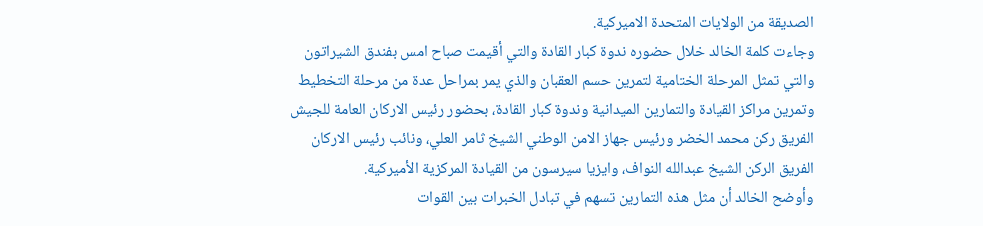الصديقة من الولايات المتحدة الاميركية.
وجاءت كلمة الخالد خلال حضوره ندوة كبار القادة والتي أقيمت صباح امس بفندق الشيراتون والتي تمثل المرحلة الختامية لتمرين حسم العقبان والذي يمر بمراحل عدة من مرحلة التخطيط وتمرين مراكز القيادة والتمارين الميدانية وندوة كبار القادة، بحضور رئيس الاركان العامة للجيش الفريق ركن محمد الخضر ورئيس جهاز الامن الوطني الشيخ ثامر العلي، ونائب رئيس الاركان الفريق الركن الشيخ عبدالله النواف، وايزيا سيرسون من القيادة المركزية الأميركية.
وأوضح الخالد أن مثل هذه التمارين تسهم في تبادل الخبرات بين القوات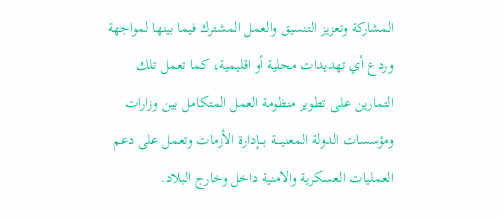المشاركة وتعزيز التنسيق والعمل المشترك فيما بينها لمواجهة وردع أي تهديدات محلية أو اقليمية، كما تعمل تلك التمارين على تطوير منظومة العمل المتكامل بين وزارات ومؤسسات الدولة المعنيــــة بـــإدارة الأزمات وتعمل على دعم العمليات العسكرية والامنية داخل وخارج البلاد.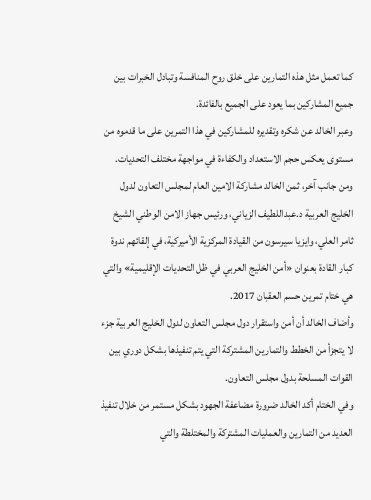كما تعمل مثل هذه التمارين على خلق روح المنافسة وتبادل الخبرات بين جميع المشاركين بما يعود على الجميع بالفائدة.
وعبر الخالد عن شكره وتقديره للمشاركين في هذا التمرين على ما قدموه من مستوى يعكس حجم الاستعداد والكفاءة في مواجهة مختلف التحديات.
ومن جانب آخر، ثمن الخالد مشاركة الامين العام لمجلس التعاون لدول الخليج العربية د.عبداللطيف الزياني، ورئيس جهاز الامن الوطني الشيخ ثامر العلي، وايزيا سيرسون من القيادة المركزية الأميركية، في إلقائهم ندوة كبار القادة بعنوان «أمن الخليج العربي في ظل التحديات الإقليمية» والتي هي ختام تمرين حسم العقبان 2017.
وأضاف الخالد أن أمن واستقرار دول مجلس التعاون لدول الخليج العربية جزء لا يتجزأ من الخطط والتمارين المشتركة التي يتم تنفيذها بشكل دوري بين القوات المسلحة بدول مجلس التعاون.
وفي الختام أكد الخالد ضرورة مضاعفة الجهود بشكل مستمر من خلال تنفيذ العديد من التمارين والعمليات المشتركة والمختلطة والتي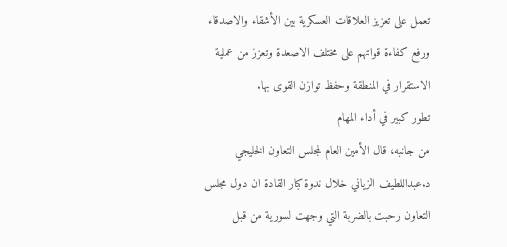تعمل على تعزيز العلاقات العسكرية بين الأشقاء والاصدقاء ورفع كفاءة قواتهم على مختلف الاصعدة وتعزز من عملية الاستقرار في المنطقة وحفظ توازن القوى بها.
تطور كبير في أداء المهام
من جانبه، قال الأمين العام لمجلس التعاون الخليجي د.عبداللطيف الزياني خلال ندوة كبار القادة ان دول مجلس التعاون رحبت بالضربة التي وجهت لسورية من قبل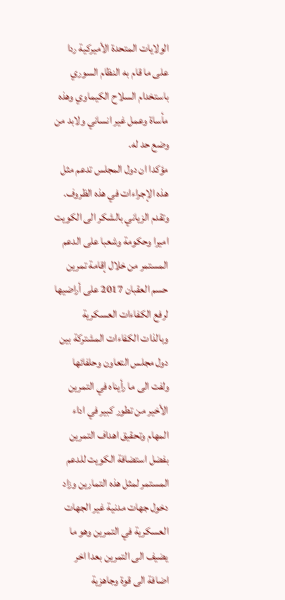الولايات المتحدة الأميركية ردا على ما قام به النظام السوري باستخدام السلاح الكيماوي وهذه مأساة وعمل غير انساني ولابد من وضع حد له.
مؤكدا ان دول المجلس تدعم مثل هذه الإجراءات في هذه الظروف.
وتقدم الزياني بالشكر الى الكويت اميرا وحكومة وشعبا على الدعم المستمر من خلال إقامة تمرين حسم العقبان 2017 على أراضيها لرفع الكفاءات العسكرية وبالذات الكفاءات المشتركة بين دول مجلس التعاون وحلفائها ولفت الى ما رأيناه في التمرين الأخير من تطور كبير في اداء المهام وتحقيق اهداف التمرين بفضل استضافة الكويت للدعم المستمر لمثل هذه التمارين وزاد دخول جهات مدنية غير الجهات العسكرية في التمرين وهو ما يضيف الى التمرين بعدا اخر اضافة الى قوة وجاهزية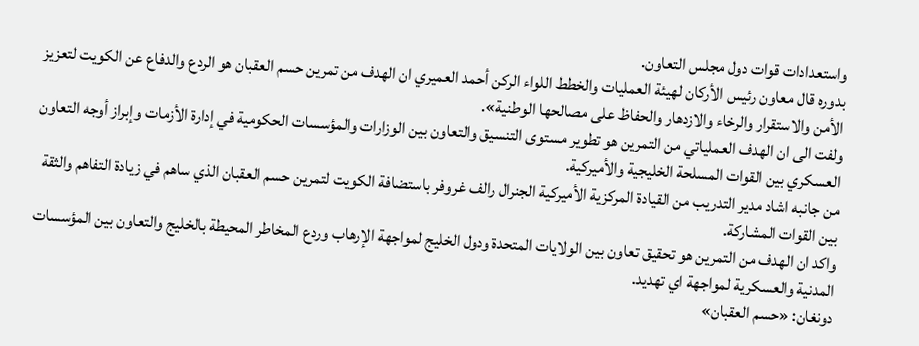واستعدادات قوات دول مجلس التعاون.
بدوره قال معاون رئيس الأركان لهيئة العمليات والخطط اللواء الركن أحمد العميري ان الهدف من تمرين حسم العقبان هو الردع والدفاع عن الكويت لتعزيز الأمن والاستقرار والرخاء والازدهار والحفاظ على مصالحها الوطنية».
ولفت الى ان الهدف العملياتي من التمرين هو تطوير مستوى التنسيق والتعاون بين الوزارات والمؤسسات الحكومية في إدارة الأزمات وإبراز أوجه التعاون العسكري بين القوات المسلحة الخليجية والأميركية.
من جانبه اشاد مدير التدريب من القيادة المركزية الأميركية الجنرال رالف غروفر باستضافة الكويت لتمرين حسم العقبان الذي ساهم في زيادة التفاهم والثقة بين القوات المشاركة.
واكد ان الهدف من التمرين هو تحقيق تعاون بين الولايات المتحدة ودول الخليج لمواجهة الإرهاب وردع المخاطر المحيطة بالخليج والتعاون بين المؤسسات المدنية والعسكرية لمواجهة اي تهديد.
دونغان: «حسم العقبان»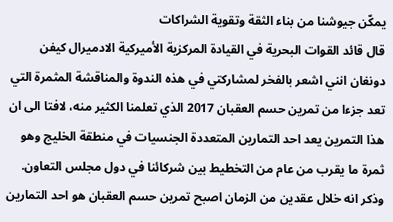يمكّن جيوشنا من بناء الثقة وتقوية الشراكات
قال قائد القوات البحرية في القيادة المركزية الأميركية الادميرال كيفن دونغان انني اشعر بالفخر لمشاركتي في هذه الندوة والمناقشة المثمرة التي تعد جزءا من تمرين حسم العقبان 2017 الذي تعلمنا الكثير منه، لافتا الى ان هذا التمرين يعد احد التمارين المتعددة الجنسيات في منطقة الخليج وهو ثمرة ما يقرب من عام من التخطيط بين شركائنا في دول مجلس التعاون.
وذكر انه خلال عقدين من الزمان اصبح تمرين حسم العقبان هو احد التمارين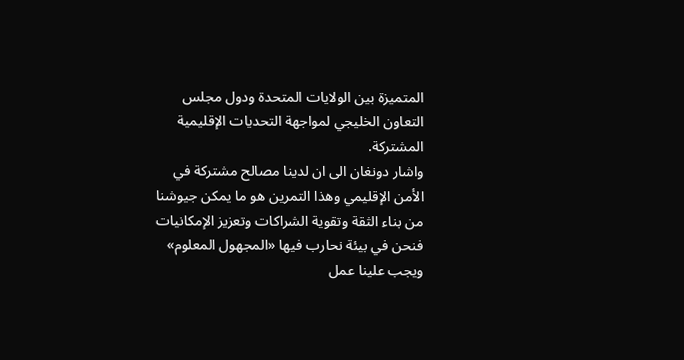المتميزة بين الولايات المتحدة ودول مجلس التعاون الخليجي لمواجهة التحديات الإقليمية المشتركة.
واشار دونغان الى ان لدينا مصالح مشتركة في الأمن الإقليمي وهذا التمرين هو ما يمكن جيوشنا من بناء الثقة وتقوية الشراكات وتعزيز الإمكانيات فنحن في بيئة نحارب فيها «المجهول المعلوم» ويجب علينا عمل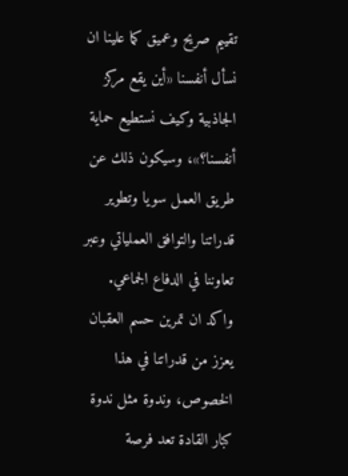تقييم صريح وعميق كما علينا ان نسأل أنفسنا «أين يقع مركز الجاذبية وكيف نستطيع حماية أنفسنا؟»، وسيكون ذلك عن طريق العمل سويا وتطوير قدراتنا والتوافق العملياتي وعبر تعاوننا في الدفاع الجماعي.
واكد ان تمرين حسم العقبان يعزز من قدراتنا في هذا الخصوص، وندوة مثل ندوة كبار القادة تعد فرصة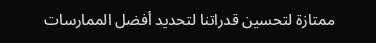ممتازة لتحسين قدراتنا لتحديد أفضل الممارسات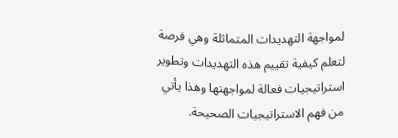لمواجهة التهديدات المتماثلة وهي فرصة لتعلم كيفية تقييم هذه التهديدات وتطوير استراتيجيات فعالة لمواجهتها وهذا يأتي من فهم الاستراتيجيات الصحيحة.